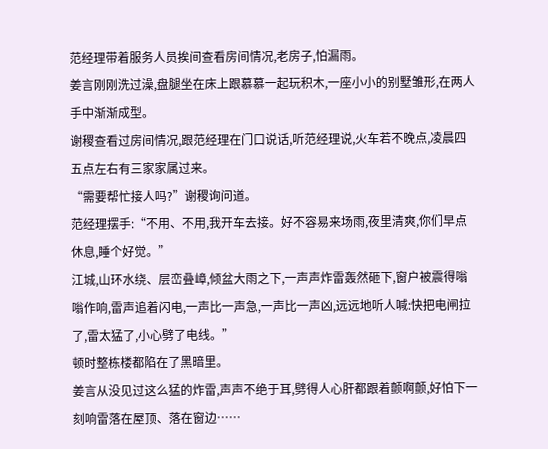范经理带着服务人员挨间查看房间情况,老房子,怕漏雨。
姜言刚刚洗过澡,盘腿坐在床上跟慕慕一起玩积木,一座小小的别墅雏形,在两人手中渐渐成型。
谢稷查看过房间情况,跟范经理在门口说话,听范经理说,火车若不晚点,凌晨四五点左右有三家家属过来。
“需要帮忙接人吗?”谢稷询问道。
范经理摆手:“不用、不用,我开车去接。好不容易来场雨,夜里清爽,你们早点休息,睡个好觉。”
江城,山环水绕、层峦叠嶂,倾盆大雨之下,一声声炸雷轰然砸下,窗户被震得嗡嗡作响,雷声追着闪电,一声比一声急,一声比一声凶,远远地听人喊:快把电闸拉了,雷太猛了,小心劈了电线。”
顿时整栋楼都陷在了黑暗里。
姜言从没见过这么猛的炸雷,声声不绝于耳,劈得人心肝都跟着颤啊颤,好怕下一刻响雷落在屋顶、落在窗边……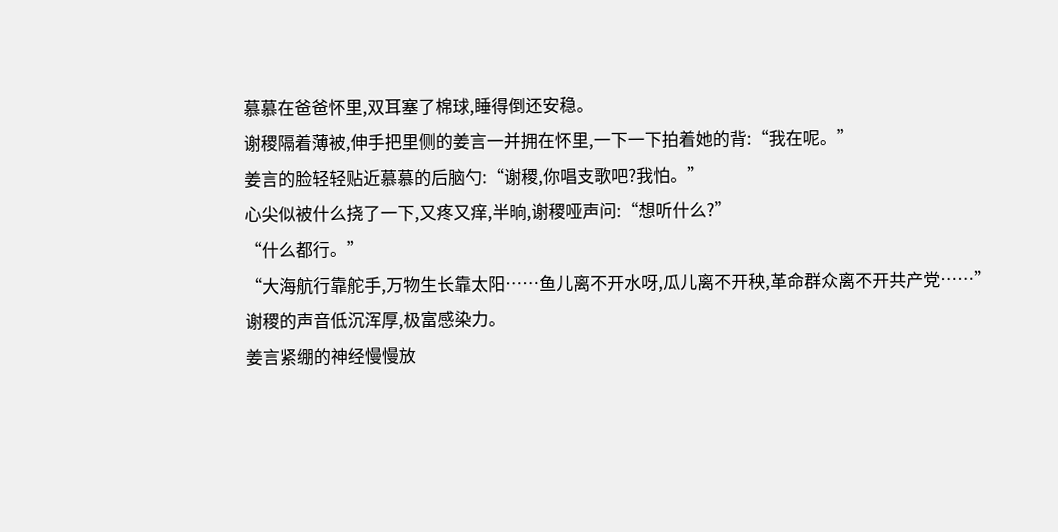慕慕在爸爸怀里,双耳塞了棉球,睡得倒还安稳。
谢稷隔着薄被,伸手把里侧的姜言一并拥在怀里,一下一下拍着她的背:“我在呢。”
姜言的脸轻轻贴近慕慕的后脑勺:“谢稷,你唱支歌吧?我怕。”
心尖似被什么挠了一下,又疼又痒,半晌,谢稷哑声问:“想听什么?”
“什么都行。”
“大海航行靠舵手,万物生长靠太阳……鱼儿离不开水呀,瓜儿离不开秧,革命群众离不开共产党……”
谢稷的声音低沉浑厚,极富感染力。
姜言紧绷的神经慢慢放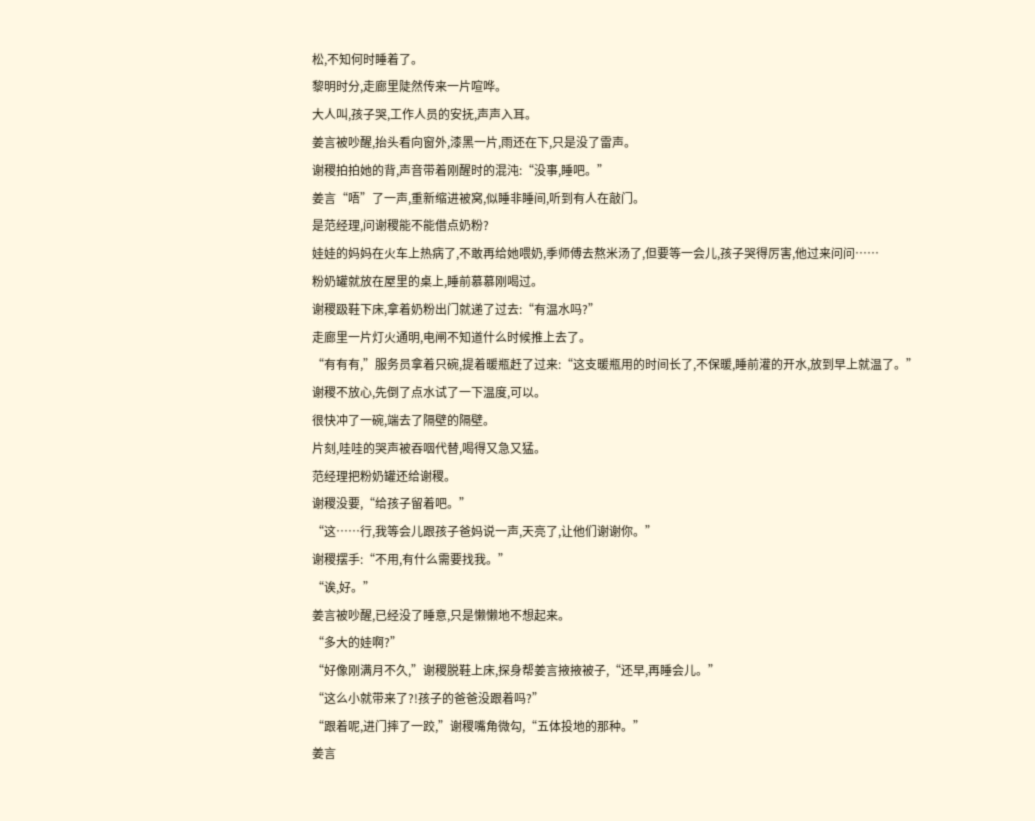松,不知何时睡着了。
黎明时分,走廊里陡然传来一片喧哗。
大人叫,孩子哭,工作人员的安抚,声声入耳。
姜言被吵醒,抬头看向窗外,漆黑一片,雨还在下,只是没了雷声。
谢稷拍拍她的背,声音带着刚醒时的混沌:“没事,睡吧。”
姜言“唔”了一声,重新缩进被窝,似睡非睡间,听到有人在敲门。
是范经理,问谢稷能不能借点奶粉?
娃娃的妈妈在火车上热病了,不敢再给她喂奶,季师傅去熬米汤了,但要等一会儿,孩子哭得厉害,他过来问问……
粉奶罐就放在屋里的桌上,睡前慕慕刚喝过。
谢稷趿鞋下床,拿着奶粉出门就递了过去:“有温水吗?”
走廊里一片灯火通明,电闸不知道什么时候推上去了。
“有有有,”服务员拿着只碗,提着暖瓶赶了过来:“这支暖瓶用的时间长了,不保暖,睡前灌的开水,放到早上就温了。”
谢稷不放心,先倒了点水试了一下温度,可以。
很快冲了一碗,端去了隔壁的隔壁。
片刻,哇哇的哭声被吞咽代替,喝得又急又猛。
范经理把粉奶罐还给谢稷。
谢稷没要,“给孩子留着吧。”
“这……行,我等会儿跟孩子爸妈说一声,天亮了,让他们谢谢你。”
谢稷摆手:“不用,有什么需要找我。”
“诶,好。”
姜言被吵醒,已经没了睡意,只是懒懒地不想起来。
“多大的娃啊?”
“好像刚满月不久,”谢稷脱鞋上床,探身帮姜言掖掖被子,“还早,再睡会儿。”
“这么小就带来了?!孩子的爸爸没跟着吗?”
“跟着呢,进门摔了一跤,”谢稷嘴角微勾,“五体投地的那种。”
姜言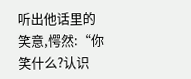听出他话里的笑意,愕然:“你笑什么?认识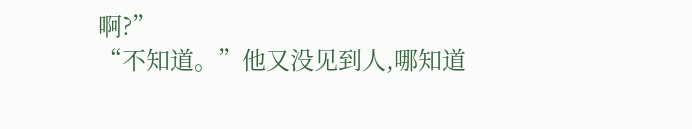啊?”
“不知道。”他又没见到人,哪知道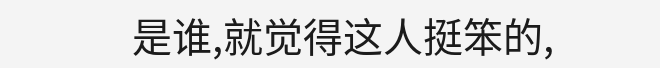是谁,就觉得这人挺笨的,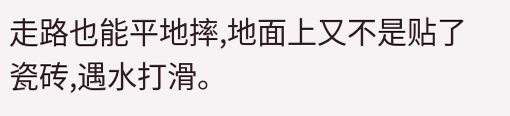走路也能平地摔,地面上又不是贴了瓷砖,遇水打滑。